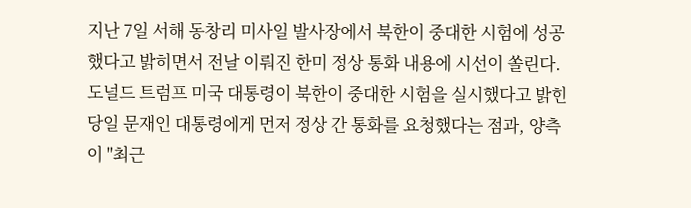지난 7일 서해 동창리 미사일 발사장에서 북한이 중대한 시험에 성공했다고 밝히면서 전날 이뤄진 한미 정상 통화 내용에 시선이 쏠린다.도널드 트럼프 미국 대통령이 북한이 중대한 시험을 실시했다고 밝힌 당일 문재인 대통령에게 먼저 정상 간 통화를 요청했다는 점과, 양측이 "최근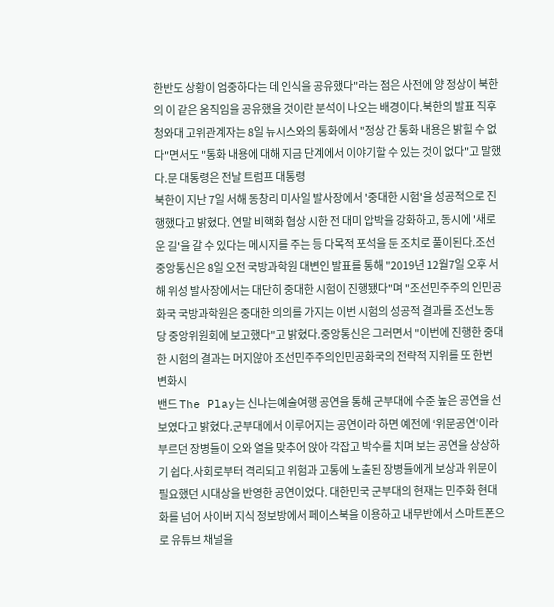한반도 상황이 엄중하다는 데 인식을 공유했다"라는 점은 사전에 양 정상이 북한의 이 같은 움직임을 공유했을 것이란 분석이 나오는 배경이다.북한의 발표 직후 청와대 고위관계자는 8일 뉴시스와의 통화에서 "정상 간 통화 내용은 밝힐 수 없다"면서도 "통화 내용에 대해 지금 단계에서 이야기할 수 있는 것이 없다"고 말했다.문 대통령은 전날 트럼프 대통령
북한이 지난 7일 서해 동창리 미사일 발사장에서 '중대한 시험'을 성공적으로 진행했다고 밝혔다. 연말 비핵화 협상 시한 전 대미 압박을 강화하고, 동시에 '새로운 길'을 갈 수 있다는 메시지를 주는 등 다목적 포석을 둔 조치로 풀이된다.조선중앙통신은 8일 오전 국방과학원 대변인 발표를 통해 "2019년 12월7일 오후 서해 위성 발사장에서는 대단히 중대한 시험이 진행됐다"며 "조선민주주의 인민공화국 국방과학원은 중대한 의의를 가지는 이번 시험의 성공적 결과를 조선노동당 중앙위원회에 보고했다"고 밝혔다.중앙통신은 그러면서 "이번에 진행한 중대한 시험의 결과는 머지않아 조선민주주의인민공화국의 전략적 지위를 또 한번 변화시
밴드 The Play는 신나는예술여행 공연을 통해 군부대에 수준 높은 공연을 선보였다고 밝혔다.군부대에서 이루어지는 공연이라 하면 예전에 ‘위문공연’이라 부르던 장병들이 오와 열을 맞추어 앉아 각잡고 박수를 치며 보는 공연을 상상하기 쉽다.사회로부터 격리되고 위험과 고통에 노출된 장병들에게 보상과 위문이 필요했던 시대상을 반영한 공연이었다. 대한민국 군부대의 현재는 민주화 현대화를 넘어 사이버 지식 정보방에서 페이스북을 이용하고 내무반에서 스마트폰으로 유튜브 채널을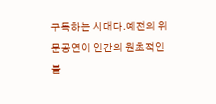구독하는 시대다.예전의 위문공연이 인간의 원초적인 불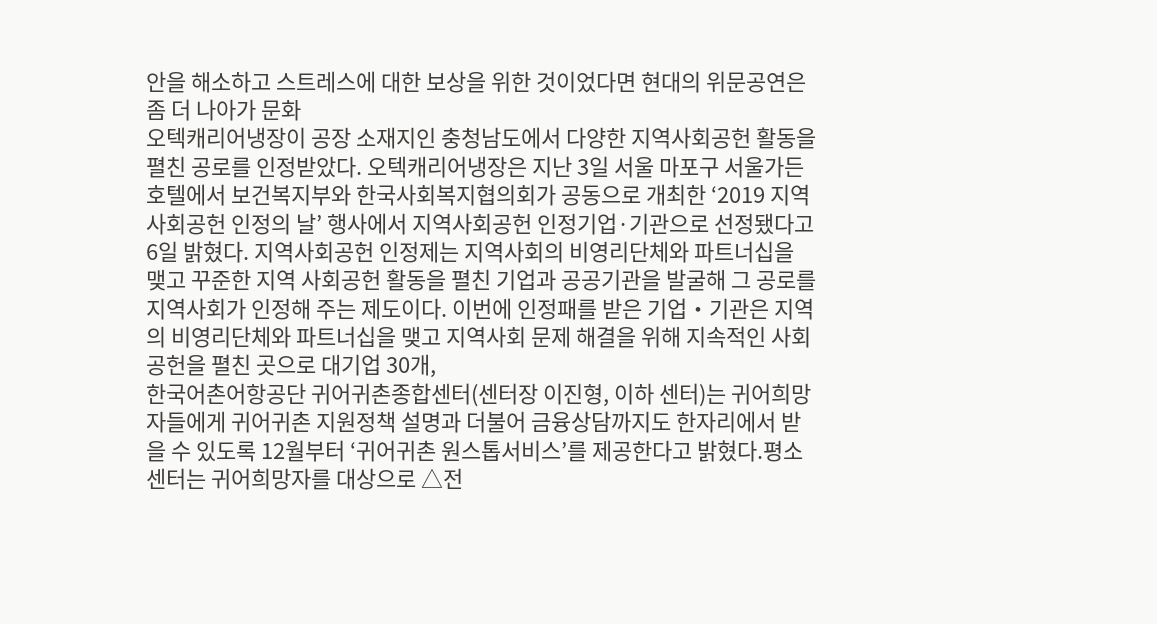안을 해소하고 스트레스에 대한 보상을 위한 것이었다면 현대의 위문공연은 좀 더 나아가 문화
오텍캐리어냉장이 공장 소재지인 충청남도에서 다양한 지역사회공헌 활동을 펼친 공로를 인정받았다. 오텍캐리어냉장은 지난 3일 서울 마포구 서울가든호텔에서 보건복지부와 한국사회복지협의회가 공동으로 개최한 ‘2019 지역사회공헌 인정의 날’ 행사에서 지역사회공헌 인정기업·기관으로 선정됐다고 6일 밝혔다. 지역사회공헌 인정제는 지역사회의 비영리단체와 파트너십을 맺고 꾸준한 지역 사회공헌 활동을 펼친 기업과 공공기관을 발굴해 그 공로를 지역사회가 인정해 주는 제도이다. 이번에 인정패를 받은 기업‧기관은 지역의 비영리단체와 파트너십을 맺고 지역사회 문제 해결을 위해 지속적인 사회공헌을 펼친 곳으로 대기업 30개,
한국어촌어항공단 귀어귀촌종합센터(센터장 이진형, 이하 센터)는 귀어희망자들에게 귀어귀촌 지원정책 설명과 더불어 금융상담까지도 한자리에서 받을 수 있도록 12월부터 ‘귀어귀촌 원스톱서비스’를 제공한다고 밝혔다.평소 센터는 귀어희망자를 대상으로 △전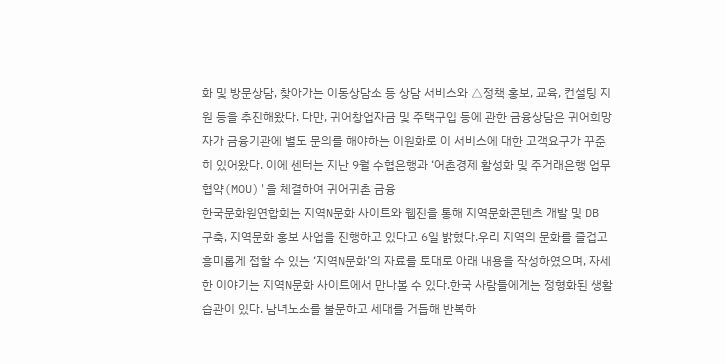화 및 방문상담, 찾아가는 이동상담소 등 상담 서비스와 △정책 홍보, 교육, 컨설팅 지원 등을 추진해왔다. 다만, 귀어창업자금 및 주택구입 등에 관한 금융상담은 귀어희망자가 금융기관에 별도 문의를 해야하는 이원화로 이 서비스에 대한 고객요구가 꾸준히 있어왔다. 이에 센터는 지난 9월 수협은행과 ‘어촌경제 활성화 및 주거래은행 업무협약(MOU)'을 체결하여 귀어귀촌 금융
한국문화원연합회는 지역N문화 사이트와 웹진을 통해 지역문화콘텐츠 개발 및 DB 구축, 지역문화 홍보 사업을 진행하고 있다고 6일 밝혔다.우리 지역의 문화를 즐겁고 흥미롭게 접할 수 있는 ‘지역N문화’의 자료를 토대로 아래 내용을 작성하였으며, 자세한 이야기는 지역N문화 사이트에서 만나볼 수 있다.한국 사람들에게는 정형화된 생활 습관이 있다. 남녀노소를 불문하고 세대를 거듭해 반복하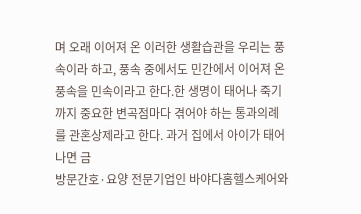며 오래 이어져 온 이러한 생활습관을 우리는 풍속이라 하고, 풍속 중에서도 민간에서 이어져 온 풍속을 민속이라고 한다.한 생명이 태어나 죽기까지 중요한 변곡점마다 겪어야 하는 통과의례를 관혼상제라고 한다. 과거 집에서 아이가 태어나면 금
방문간호·요양 전문기업인 바야다홈헬스케어와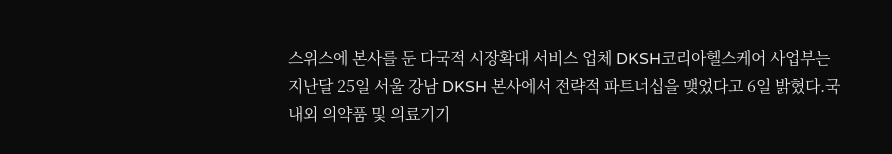스위스에 본사를 둔 다국적 시장확대 서비스 업체 DKSH코리아헬스케어 사업부는 지난달 25일 서울 강남 DKSH 본사에서 전략적 파트너십을 맺었다고 6일 밝혔다.국내외 의약품 및 의료기기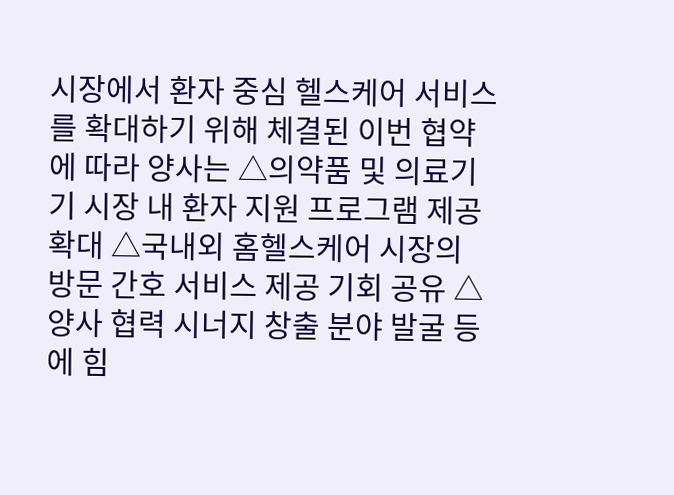시장에서 환자 중심 헬스케어 서비스를 확대하기 위해 체결된 이번 협약에 따라 양사는 △의약품 및 의료기기 시장 내 환자 지원 프로그램 제공 확대 △국내외 홈헬스케어 시장의 방문 간호 서비스 제공 기회 공유 △양사 협력 시너지 창출 분야 발굴 등에 힘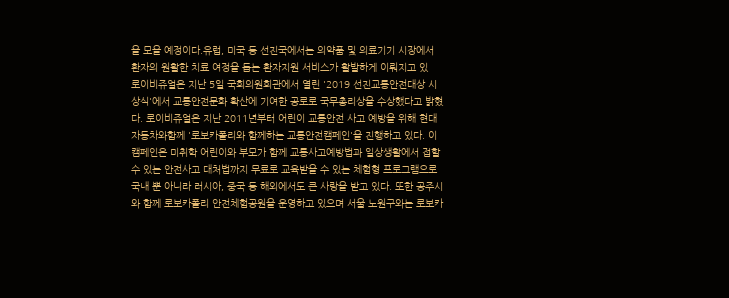을 모을 예정이다.유럽, 미국 등 선진국에서는 의약품 및 의료기기 시장에서 환자의 원활한 치료 여정을 돕는 환자지원 서비스가 활발하게 이뤄지고 있
로이비쥬얼은 지난 5일 국회의원회관에서 열린 '2019 선진교통안전대상 시상식'에서 교통안전문화 확산에 기여한 공로로 국무총리상을 수상했다고 밝혔다. 로이비쥬얼은 지난 2011년부터 어린이 교통안전 사고 예방을 위해 현대자동차와함께 '로보카폴리와 함께하는 교통안전캠페인'을 진행하고 있다. 이 캠페인은 미취학 어린이와 부모가 함께 교통사고예방법과 일상생활에서 접할 수 있는 안전사고 대처법까지 무료로 교육받을 수 있는 체험형 프로그램으로 국내 뿐 아니라 러시아, 중국 등 해외에서도 큰 사랑을 받고 있다. 또한 공주시와 함께 로보카폴리 안전체험공원을 운영하고 있으며 서울 노원구와는 로보카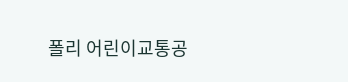폴리 어린이교통공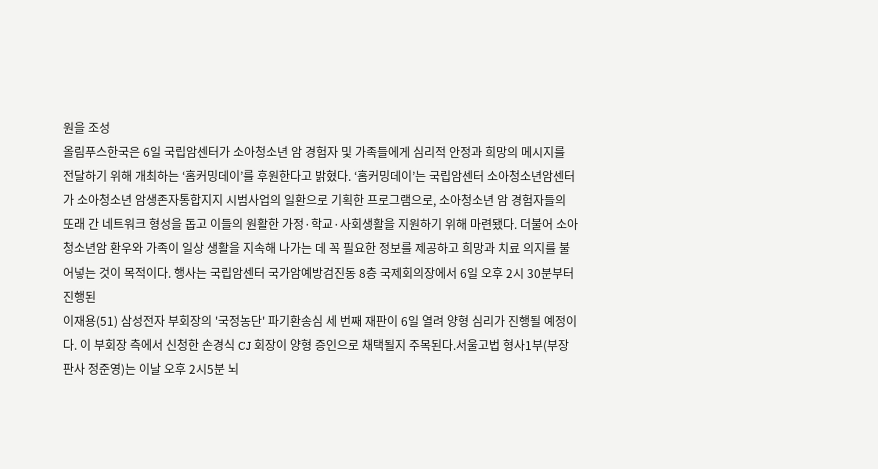원을 조성
올림푸스한국은 6일 국립암센터가 소아청소년 암 경험자 및 가족들에게 심리적 안정과 희망의 메시지를 전달하기 위해 개최하는 ‘홈커밍데이’를 후원한다고 밝혔다. ‘홈커밍데이’는 국립암센터 소아청소년암센터가 소아청소년 암생존자통합지지 시범사업의 일환으로 기획한 프로그램으로, 소아청소년 암 경험자들의 또래 간 네트워크 형성을 돕고 이들의 원활한 가정·학교·사회생활을 지원하기 위해 마련됐다. 더불어 소아청소년암 환우와 가족이 일상 생활을 지속해 나가는 데 꼭 필요한 정보를 제공하고 희망과 치료 의지를 불어넣는 것이 목적이다. 행사는 국립암센터 국가암예방검진동 8층 국제회의장에서 6일 오후 2시 30분부터 진행된
이재용(51) 삼성전자 부회장의 '국정농단' 파기환송심 세 번째 재판이 6일 열려 양형 심리가 진행될 예정이다. 이 부회장 측에서 신청한 손경식 CJ 회장이 양형 증인으로 채택될지 주목된다.서울고법 형사1부(부장판사 정준영)는 이날 오후 2시5분 뇌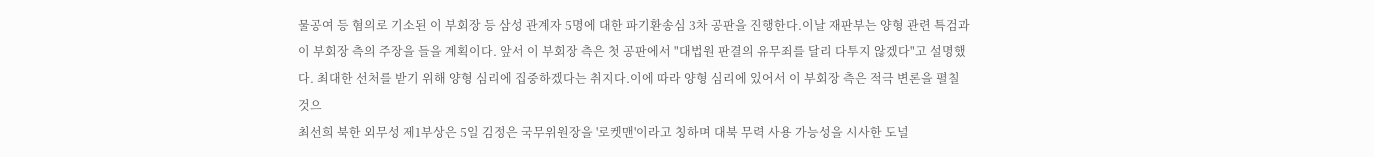물공여 등 혐의로 기소된 이 부회장 등 삼성 관계자 5명에 대한 파기환송심 3차 공판을 진행한다.이날 재판부는 양형 관련 특검과 이 부회장 측의 주장을 들을 계획이다. 앞서 이 부회장 측은 첫 공판에서 "대법원 판결의 유무죄를 달리 다투지 않겠다"고 설명했다. 최대한 선처를 받기 위해 양형 심리에 집중하겠다는 취지다.이에 따라 양형 심리에 있어서 이 부회장 측은 적극 변론을 펼칠 것으
최선희 북한 외무성 제1부상은 5일 김정은 국무위원장을 '로켓맨'이라고 칭하며 대북 무력 사용 가능성을 시사한 도널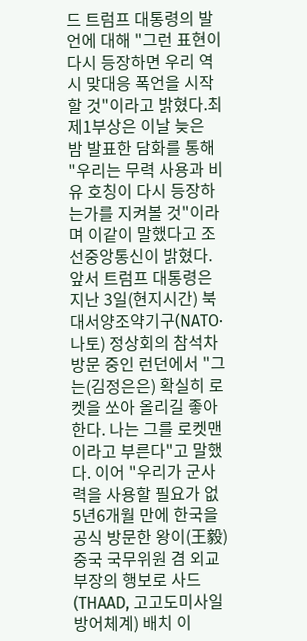드 트럼프 대통령의 발언에 대해 "그런 표현이 다시 등장하면 우리 역시 맞대응 폭언을 시작할 것"이라고 밝혔다.최 제1부상은 이날 늦은 밤 발표한 담화를 통해 "우리는 무력 사용과 비유 호칭이 다시 등장하는가를 지켜볼 것"이라며 이같이 말했다고 조선중앙통신이 밝혔다.앞서 트럼프 대통령은 지난 3일(현지시간) 북대서양조약기구(NATO·나토) 정상회의 참석차 방문 중인 런던에서 "그는(김정은은) 확실히 로켓을 쏘아 올리길 좋아한다. 나는 그를 로켓맨이라고 부른다"고 말했다. 이어 "우리가 군사력을 사용할 필요가 없
5년6개월 만에 한국을 공식 방문한 왕이(王毅) 중국 국무위원 겸 외교부장의 행보로 사드(THAAD, 고고도미사일방어체계) 배치 이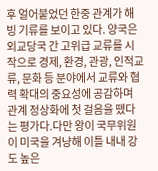후 얼어붙었던 한중 관계가 해빙 기류를 보이고 있다. 양국은 외교당국 간 고위급 교류를 시작으로 경제, 환경, 관광, 인적교류, 문화 등 분야에서 교류와 협력 확대의 중요성에 공감하며 관계 정상화에 첫 걸음을 뗐다는 평가다.다만 왕이 국무위원이 미국을 겨냥해 이틀 내내 강도 높은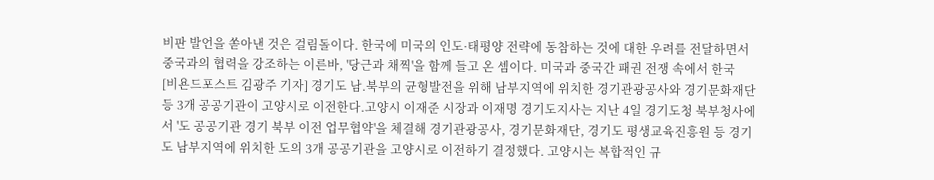비판 발언을 쏟아낸 것은 걸림돌이다. 한국에 미국의 인도·태평양 전략에 동참하는 것에 대한 우려를 전달하면서 중국과의 협력을 강조하는 이른바, '당근과 채찍'을 함께 들고 온 셈이다. 미국과 중국간 패권 전쟁 속에서 한국
[비욘드포스트 김광주 기자] 경기도 남.북부의 균형발전을 위해 남부지역에 위치한 경기관광공사와 경기문화재단 등 3개 공공기관이 고양시로 이전한다.고양시 이재준 시장과 이재명 경기도지사는 지난 4일 경기도청 북부청사에서 '도 공공기관 경기 북부 이전 업무협약'을 체결해 경기관광공사, 경기문화재단, 경기도 평생교육진흥원 등 경기도 남부지역에 위치한 도의 3개 공공기관을 고양시로 이전하기 결정했다. 고양시는 복합적인 규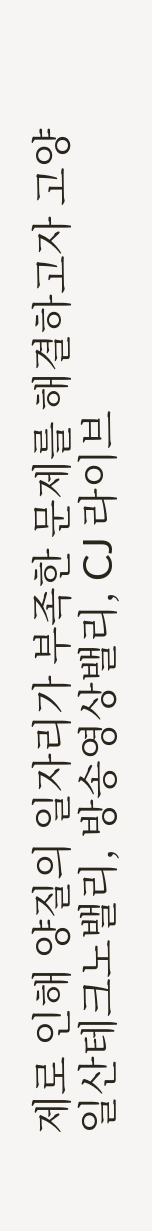제로 인해 양질의 일자리가 부족한 문제를 해결하고자 고양 일산테크노밸리, 방송영상밸리, CJ 라이브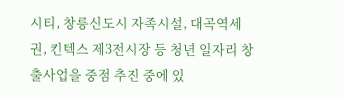시티, 창릉신도시 자족시설, 대곡역세권, 킨텍스 제3전시장 등 청년 일자리 창출사업을 중점 추진 중에 있